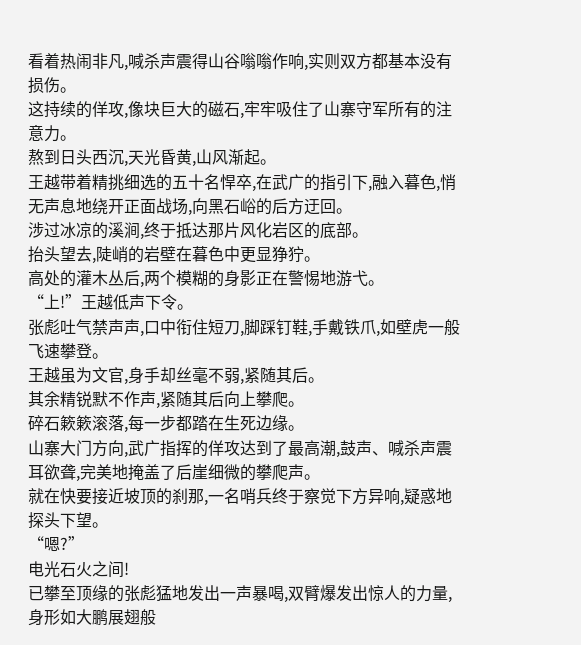看着热闹非凡,喊杀声震得山谷嗡嗡作响,实则双方都基本没有损伤。
这持续的佯攻,像块巨大的磁石,牢牢吸住了山寨守军所有的注意力。
熬到日头西沉,天光昏黄,山风渐起。
王越带着精挑细选的五十名悍卒,在武广的指引下,融入暮色,悄无声息地绕开正面战场,向黑石峪的后方迂回。
涉过冰凉的溪涧,终于抵达那片风化岩区的底部。
抬头望去,陡峭的岩壁在暮色中更显狰狞。
高处的灌木丛后,两个模糊的身影正在警惕地游弋。
“上!”王越低声下令。
张彪吐气禁声声,口中衔住短刀,脚踩钉鞋,手戴铁爪,如壁虎一般飞速攀登。
王越虽为文官,身手却丝毫不弱,紧随其后。
其余精锐默不作声,紧随其后向上攀爬。
碎石簌簌滚落,每一步都踏在生死边缘。
山寨大门方向,武广指挥的佯攻达到了最高潮,鼓声、喊杀声震耳欲聋,完美地掩盖了后崖细微的攀爬声。
就在快要接近坡顶的刹那,一名哨兵终于察觉下方异响,疑惑地探头下望。
“嗯?”
电光石火之间!
已攀至顶缘的张彪猛地发出一声暴喝,双臂爆发出惊人的力量,身形如大鹏展翅般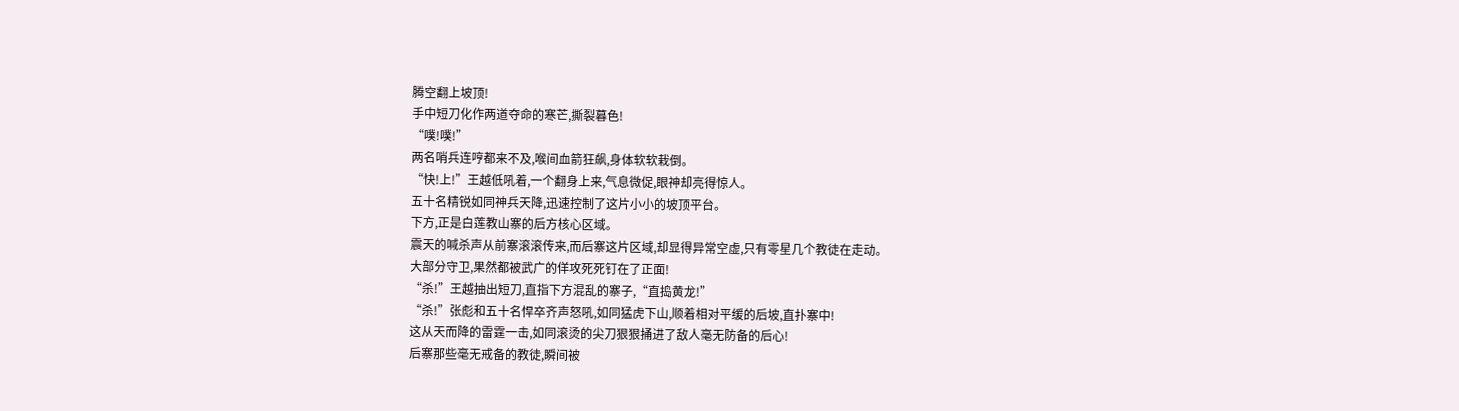腾空翻上坡顶!
手中短刀化作两道夺命的寒芒,撕裂暮色!
“噗!噗!”
两名哨兵连哼都来不及,喉间血箭狂飙,身体软软栽倒。
“快!上!”王越低吼着,一个翻身上来,气息微促,眼神却亮得惊人。
五十名精锐如同神兵天降,迅速控制了这片小小的坡顶平台。
下方,正是白莲教山寨的后方核心区域。
震天的喊杀声从前寨滚滚传来,而后寨这片区域,却显得异常空虚,只有零星几个教徒在走动。
大部分守卫,果然都被武广的佯攻死死钉在了正面!
“杀!”王越抽出短刀,直指下方混乱的寨子,“直捣黄龙!”
“杀!”张彪和五十名悍卒齐声怒吼,如同猛虎下山,顺着相对平缓的后坡,直扑寨中!
这从天而降的雷霆一击,如同滚烫的尖刀狠狠捅进了敌人毫无防备的后心!
后寨那些毫无戒备的教徒,瞬间被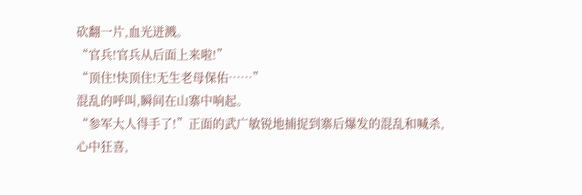砍翻一片,血光迸溅。
“官兵!官兵从后面上来啦!”
“顶住!快顶住!无生老母保佑……”
混乱的呼叫,瞬间在山寨中响起。
“参军大人得手了!”正面的武广敏锐地捕捉到寨后爆发的混乱和喊杀,心中狂喜,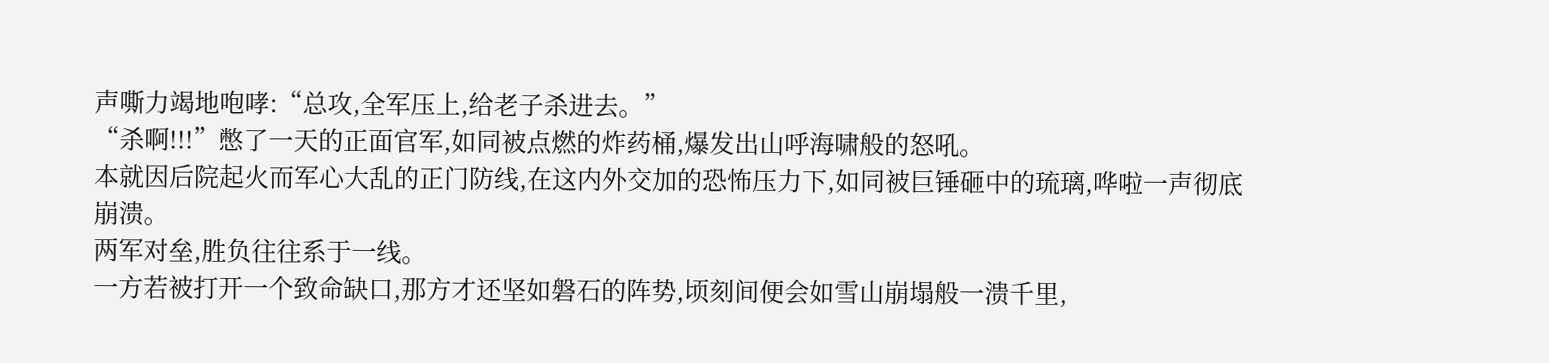声嘶力竭地咆哮:“总攻,全军压上,给老子杀进去。”
“杀啊!!!”憋了一天的正面官军,如同被点燃的炸药桶,爆发出山呼海啸般的怒吼。
本就因后院起火而军心大乱的正门防线,在这内外交加的恐怖压力下,如同被巨锤砸中的琉璃,哗啦一声彻底崩溃。
两军对垒,胜负往往系于一线。
一方若被打开一个致命缺口,那方才还坚如磐石的阵势,顷刻间便会如雪山崩塌般一溃千里,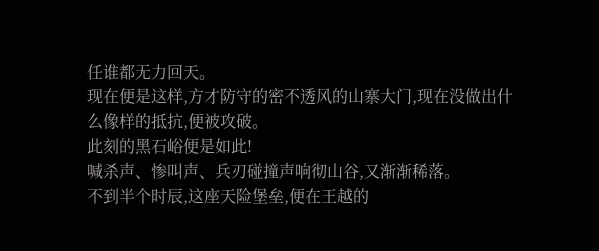任谁都无力回天。
现在便是这样,方才防守的密不透风的山寨大门,现在没做出什么像样的抵抗,便被攻破。
此刻的黑石峪便是如此!
喊杀声、惨叫声、兵刃碰撞声响彻山谷,又渐渐稀落。
不到半个时辰,这座天险堡垒,便在王越的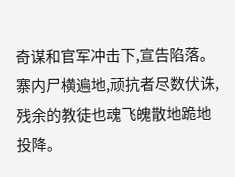奇谋和官军冲击下,宣告陷落。
寨内尸横遍地,顽抗者尽数伏诛,残余的教徒也魂飞魄散地跪地投降。